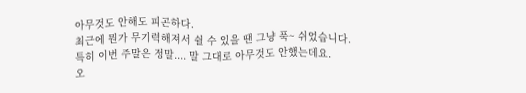아무것도 안해도 피곤하다.
최근에 뭔가 무기력해져서 쉴 수 있을 땐 그냥 푹~ 쉬었습니다.
특히 이번 주말은 정말.... 말 그대로 아무것도 안했는데요.
오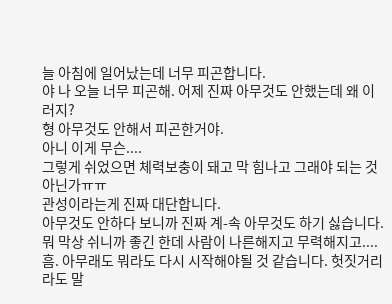늘 아침에 일어났는데 너무 피곤합니다.
야 나 오늘 너무 피곤해. 어제 진짜 아무것도 안했는데 왜 이러지?
형 아무것도 안해서 피곤한거야.
아니 이게 무슨....
그렇게 쉬었으면 체력보충이 돼고 막 힘나고 그래야 되는 것 아닌가ㅠㅠ
관성이라는게 진짜 대단합니다.
아무것도 안하다 보니까 진짜 계-속 아무것도 하기 싫습니다.
뭐 막상 쉬니까 좋긴 한데 사람이 나른해지고 무력해지고....
흠. 아무래도 뭐라도 다시 시작해야될 것 같습니다. 헛짓거리라도 말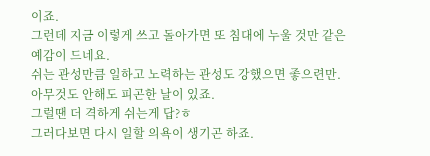이죠.
그런데 지금 이렇게 쓰고 돌아가면 또 침대에 누울 것만 같은 예감이 드네요.
쉬는 관성만큼 일하고 노력하는 관성도 강했으면 좋으련만.
아무것도 안해도 피곤한 날이 있죠.
그럴땐 더 격하게 쉬는게 답?ㅎ
그러다보면 다시 일할 의욕이 생기곤 하죠.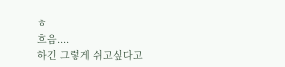ㅎ
흐음....
하긴 그렇게 쉬고싶다고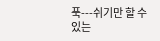푹---쉬기만 할 수 있는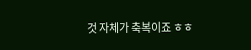것 자체가 축복이죠 ㅎㅎ